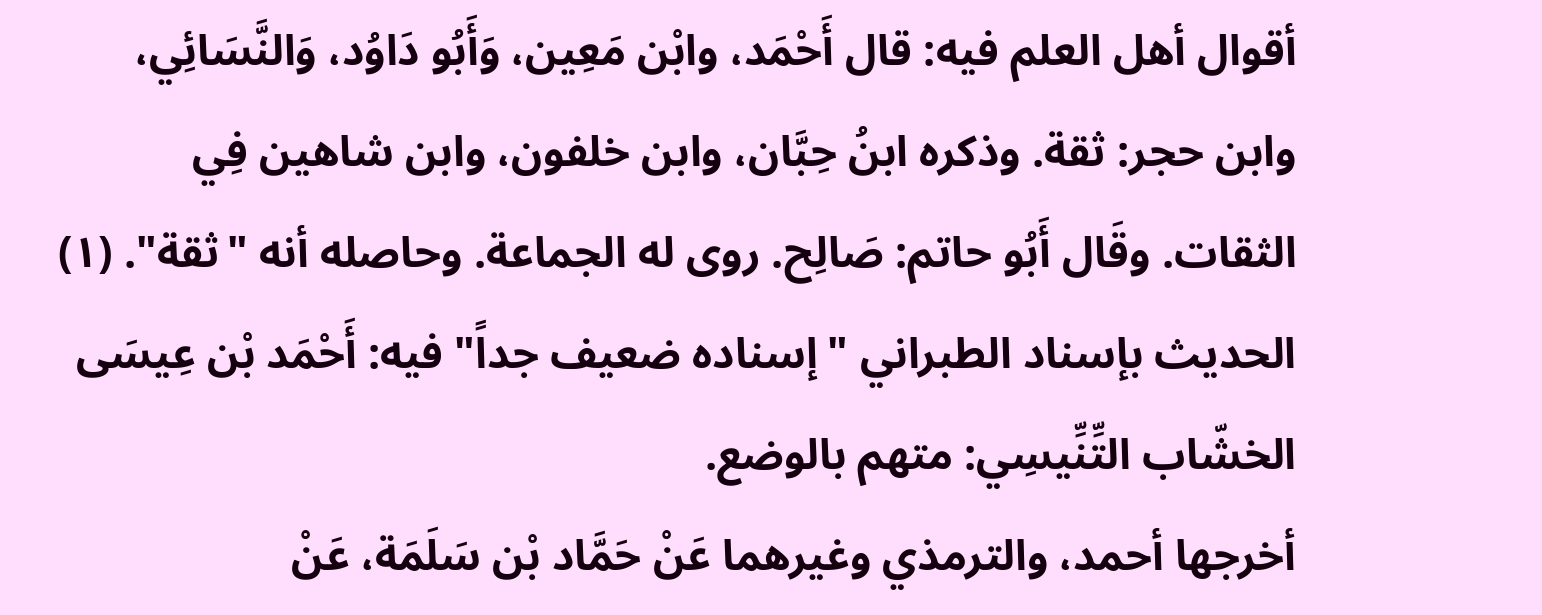أقوال أهل العلم فيه: قال أَحْمَد، وابْن مَعِين، وَأَبُو دَاوُد، وَالنَّسَائِي، وابن حجر: ثقة. وذكره ابنُ حِبَّان، وابن خلفون، وابن شاهين فِي الثقات. وقَال أَبُو حاتم: صَالِح. روى له الجماعة. وحاصله أنه "ثقة". (١)
الحديث بإسناد الطبراني "إسناده ضعيف جداً" فيه: أَحْمَد بْن عِيسَى الخشّاب التِّنِّيسِي: متهم بالوضع.
أخرجها أحمد، والترمذي وغيرهما عَنْ حَمَّاد بْن سَلَمَة، عَنْ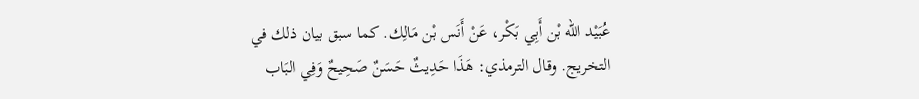عُبَيْد الله بْن أَبِي بَكْر، عَنْ أَنَس بْن مَالِك. كما سبق بيان ذلك في التخريج. وقال الترمذي: هَذَا حَدِيثٌ حَسَنٌ صَحِيحٌ وَفِي البَاب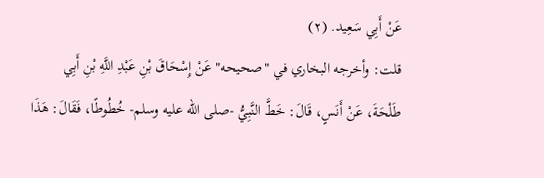عَنْ أَبِي سَعِيد. (٢)
قلت: وأخرجه البخاري في "صحيحه" عَنْ إِسْحَاقَ بْنِ عَبْدِ اللَّهِ بْنِ أَبِي طَلْحَةَ، عَنْ أَنَسٍ، قَالَ: خَطَّ النَّبِيُّ -صلى الله عليه وسلم- خُطُوطًا، فَقَالَ: هَذَا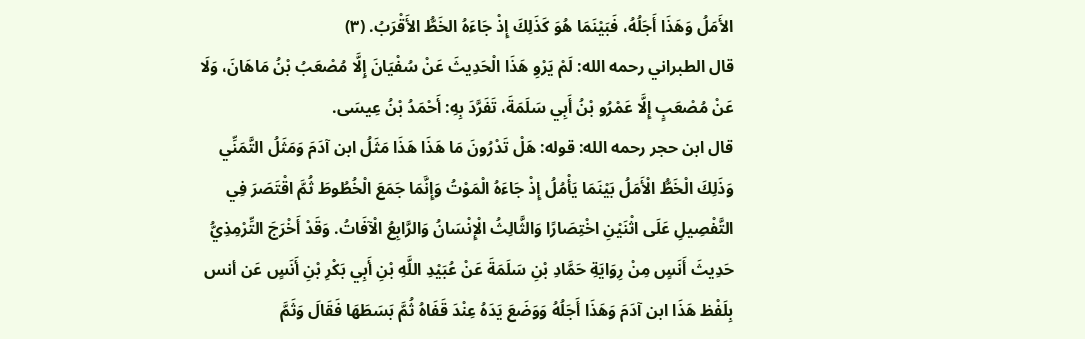الأَمَلُ وَهَذَا أَجَلُهُ، فَبَيْنَمَا هُوَ كَذَلِكَ إِذْ جَاءَهُ الخَطُّ الأَقْرَبُ. (٣)
قال الطبراني رحمه الله: لَمْ يَرْوِ هَذَا الْحَدِيثَ عَنْ سُفْيَانَ إِلَّا مُصْعَبُ بْنُ مَاهَانَ، وَلَا عَنْ مُصْعَبٍ إِلَّا عَمْرُو بْنُ أَبِي سَلَمَةَ، تَفَرَّدَ بِهِ: أَحْمَدُ بْنُ عِيسَى.
قال ابن حجر رحمه الله: قوله: هَلْ تَدْرُونَ مَا هَذَا هَذَا مَثَلُ ابن آدَمَ وَمَثَلُ التَّمَنِّي وَذَلِكَ الْخَطُّ الْأَمَلُ بَيْنَمَا يَأْمُلُ إِذْ جَاءَهُ الْمَوْتُ وَإِنَّمَا جَمَعَ الْخُطُوطَ ثُمَّ اقْتَصَرَ فِي التَّفْصِيلِ عَلَى اثْنَيْنِ اخْتِصَارًا وَالثَّالِثُ الْإِنْسَانُ وَالرَّابِعُ الْآفَاتُ. وَقَدْ أَخْرَجَ التِّرْمِذِيُّ حَدِيثَ أَنَسٍ مِنْ رِوَايَةِ حَمَّادِ بْنِ سَلَمَةَ عَنْ عُبَيْدِ اللَّهِ بْنِ أَبِي بَكْرِ بْنِ أَنَسٍ عَن أنس بِلَفْظ هَذَا ابن آدَمَ وَهَذَا أَجَلُهُ وَوَضَعَ يَدَهُ عِنْدَ قَفَاهُ ثُمَّ بَسَطَهَا فَقَالَ وَثَمَّ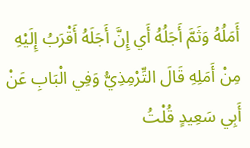أَمَلُهُ وَثَمَّ أَجَلُهُ أَي إِنَّ أَجَلَهُ أَقْرَبُ إِلَيْهِ مِنْ أَمَلِهِ قَالَ التِّرْمِذِيُّ وَفِي الْبَابِ عَنْ أَبِي سَعِيدٍ قُلْتُ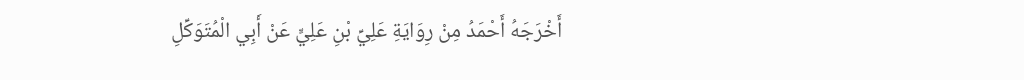أَخْرَجَهُ أَحْمَدُ مِنْ رِوَايَةِ عَلِيِّ بْنِ عَلِيٍّ عَنْ أَبِي الْمُتَوَكِّلِ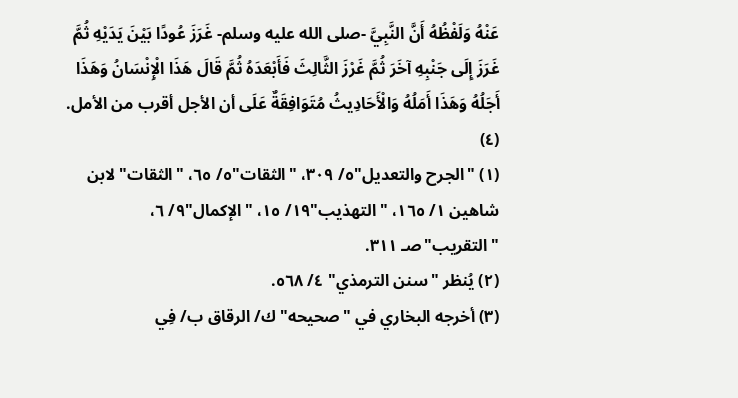عَنْهُ وَلَفْظُهُ أَنَّ النَّبِيَّ -صلى الله عليه وسلم- غَرَزَ عُودًا بَيْنَ يَدَيْهِ ثُمَّ غَرَزَ إِلَى جَنْبِهِ آخَرَ ثُمَّ غَرْزَ الثَّالِثَ فَأَبْعَدَهُ ثُمَّ قَالَ هَذَا الْإِنْسَانُ وَهَذَا أَجَلُهُ وَهَذَا أَمَلُهُ وَالْأَحَادِيثُ مُتَوَافِقَةٌ عَلَى أن الأجل أقرب من الأمل. (٤)
(١) "الجرح والتعديل"٥/ ٣٠٩، "الثقات"٥/ ٦٥، "الثقات" لابن شاهين ١/ ١٦٥، "التهذيب"١٩/ ١٥، "الإكمال"٩/ ٦، "التقريب"صـ ٣١١.
(٢) يُنظر "سنن الترمذي" ٤/ ٥٦٨.
(٣) أخرجه البخاري في "صحيحه" ك/ الرقاق ب/ فِي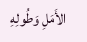الأَمَلِ وَطُولِهِ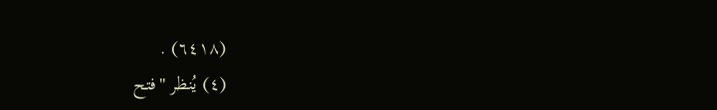(٦٤١٨) .
(٤) يُنظر "فتح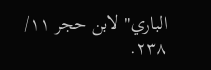الباري" لابن حجر ١١/ ٢٣٨.